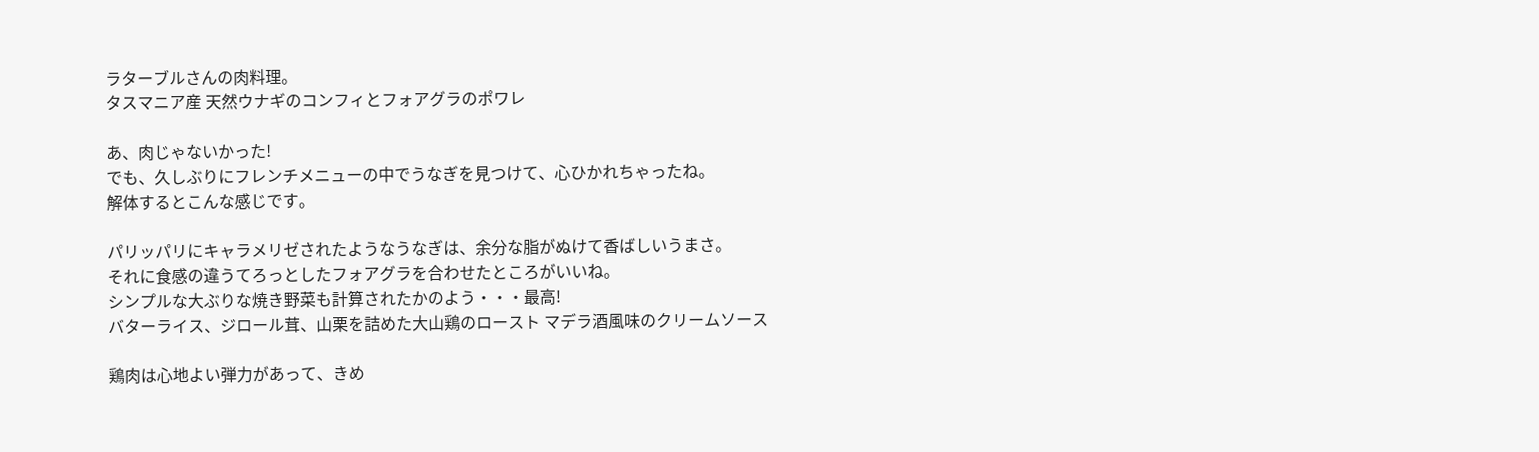ラターブルさんの肉料理。
タスマニア産 天然ウナギのコンフィとフォアグラのポワレ

あ、肉じゃないかった!
でも、久しぶりにフレンチメニューの中でうなぎを見つけて、心ひかれちゃったね。
解体するとこんな感じです。

パリッパリにキャラメリゼされたようなうなぎは、余分な脂がぬけて香ばしいうまさ。
それに食感の違うてろっとしたフォアグラを合わせたところがいいね。
シンプルな大ぶりな焼き野菜も計算されたかのよう・・・最高!
バターライス、ジロール茸、山栗を詰めた大山鶏のロースト マデラ酒風味のクリームソース

鶏肉は心地よい弾力があって、きめ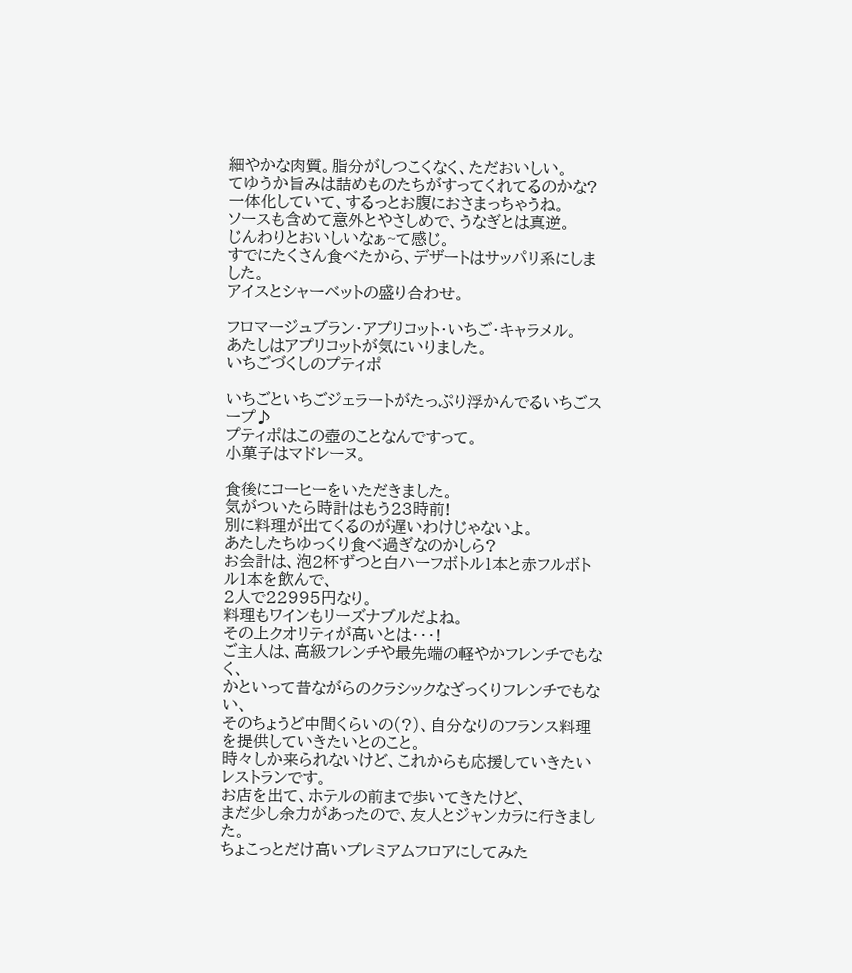細やかな肉質。脂分がしつこくなく、ただおいしい。
てゆうか旨みは詰めものたちがすってくれてるのかな?
一体化していて、するっとお腹におさまっちゃうね。
ソースも含めて意外とやさしめで、うなぎとは真逆。
じんわりとおいしいなぁ~て感じ。
すでにたくさん食べたから、デザートはサッパリ系にしました。
アイスとシャーベットの盛り合わせ。

フロマージュブラン・アプリコット・いちご・キャラメル。
あたしはアプリコットが気にいりました。
いちごづくしのプティポ

いちごといちごジェラートがたっぷり浮かんでるいちごスープ♪
プティポはこの壺のことなんですって。
小菓子はマドレーヌ。

食後にコーヒーをいただきました。
気がついたら時計はもう23時前!
別に料理が出てくるのが遅いわけじゃないよ。
あたしたちゆっくり食べ過ぎなのかしら?
お会計は、泡2杯ずつと白ハーフボトル1本と赤フルボトル1本を飲んで、
2人で22995円なり。
料理もワインもリーズナブルだよね。
その上クオリティが高いとは・・・!
ご主人は、高級フレンチや最先端の軽やかフレンチでもなく、
かといって昔ながらのクラシックなざっくりフレンチでもない、
そのちょうど中間くらいの(?)、自分なりのフランス料理を提供していきたいとのこと。
時々しか来られないけど、これからも応援していきたいレストランです。
お店を出て、ホテルの前まで歩いてきたけど、
まだ少し余力があったので、友人とジャンカラに行きました。
ちょこっとだけ高いプレミアムフロアにしてみた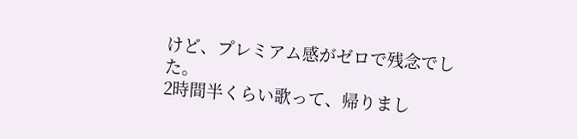けど、プレミアム感がゼロで残念でした。
2時間半くらい歌って、帰りまし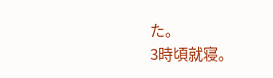た。
3時頃就寝。